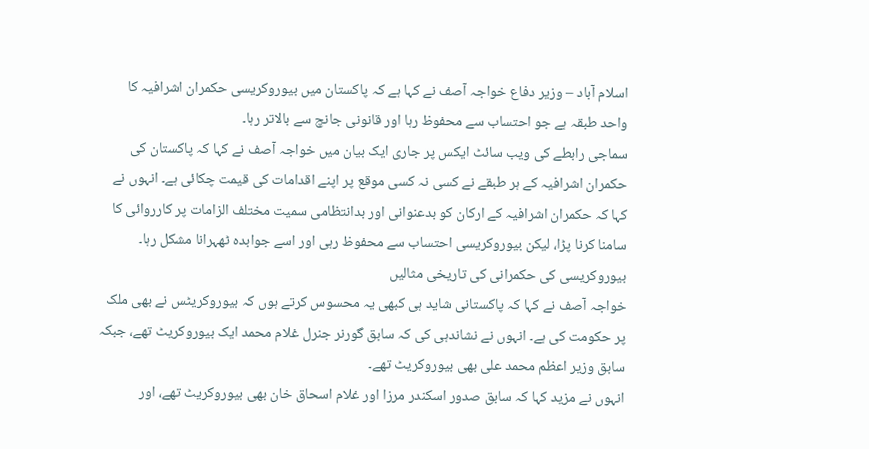اسلام آباد – وزیر دفاع خواجہ آصف نے کہا ہے کہ پاکستان میں بیوروکریسی حکمران اشرافیہ کا واحد طبقہ ہے جو احتساب سے محفوظ رہا اور قانونی جانچ سے بالاتر رہا۔
سماجی رابطے کی ویب سائٹ ایکس پر جاری ایک بیان میں خواجہ آصف نے کہا کہ پاکستان کی حکمران اشرافیہ کے ہر طبقے نے کسی نہ کسی موقع پر اپنے اقدامات کی قیمت چکائی ہے۔ انہوں نے کہا کہ حکمران اشرافیہ کے ارکان کو بدعنوانی اور بدانتظامی سمیت مختلف الزامات پر کارروائی کا سامنا کرنا پڑا، لیکن بیوروکریسی احتساب سے محفوظ رہی اور اسے جوابدہ ٹھہرانا مشکل رہا۔
بیوروکریسی کی حکمرانی کی تاریخی مثالیں
خواجہ آصف نے کہا کہ پاکستانی شاید ہی کبھی یہ محسوس کرتے ہوں کہ بیوروکریٹس نے بھی ملک پر حکومت کی ہے۔ انہوں نے نشاندہی کی کہ سابق گورنر جنرل غلام محمد ایک بیوروکریٹ تھے، جبکہ سابق وزیر اعظم محمد علی بھی بیوروکریٹ تھے۔
انہوں نے مزید کہا کہ سابق صدور اسکندر مرزا اور غلام اسحاق خان بھی بیوروکریٹ تھے، اور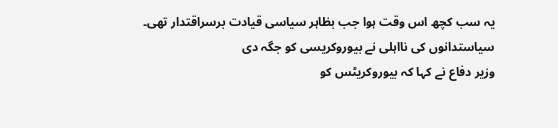یہ سب کچھ اس وقت ہوا جب بظاہر سیاسی قیادت برسراقتدار تھی۔
سیاستدانوں کی نااہلی نے بیوروکریسی کو جگہ دی
وزیر دفاع نے کہا کہ بیوروکریٹس کو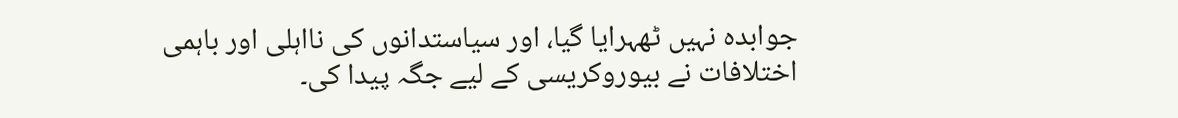جوابدہ نہیں ٹھہرایا گیا، اور سیاستدانوں کی نااہلی اور باہمی اختلافات نے بیوروکریسی کے لیے جگہ پیدا کی۔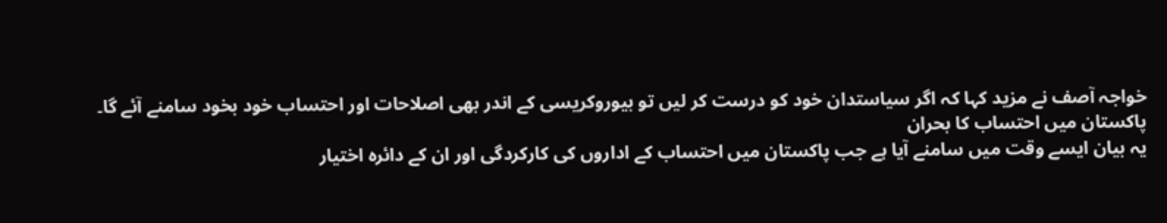خواجہ آصف نے مزید کہا کہ اگر سیاستدان خود کو درست کر لیں تو بیوروکریسی کے اندر بھی اصلاحات اور احتساب خود بخود سامنے آئے گا۔
پاکستان میں احتساب کا بحران
یہ بیان ایسے وقت میں سامنے آیا ہے جب پاکستان میں احتساب کے اداروں کی کارکردگی اور ان کے دائرہ اختیار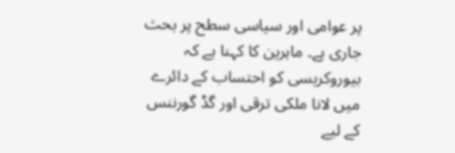پر عوامی اور سیاسی سطح پر بحث جاری ہے۔ ماہرین کا کہنا ہے کہ بیوروکریسی کو احتساب کے دائرے میں لانا ملکی ترقی اور گڈ گورننس کے لیے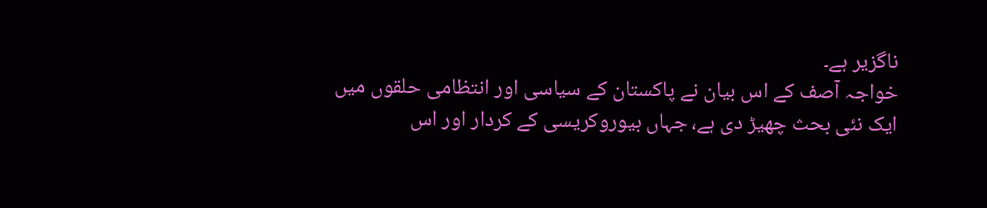ناگزیر ہے۔
خواجہ آصف کے اس بیان نے پاکستان کے سیاسی اور انتظامی حلقوں میں ایک نئی بحث چھیڑ دی ہے، جہاں بیوروکریسی کے کردار اور اس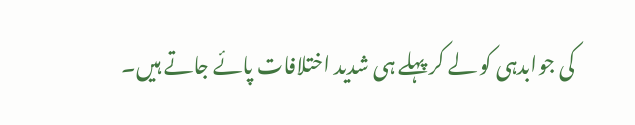کی جوابدہی کو لے کر پہلے ہی شدید اختلافات پائے جاتے ہیں۔